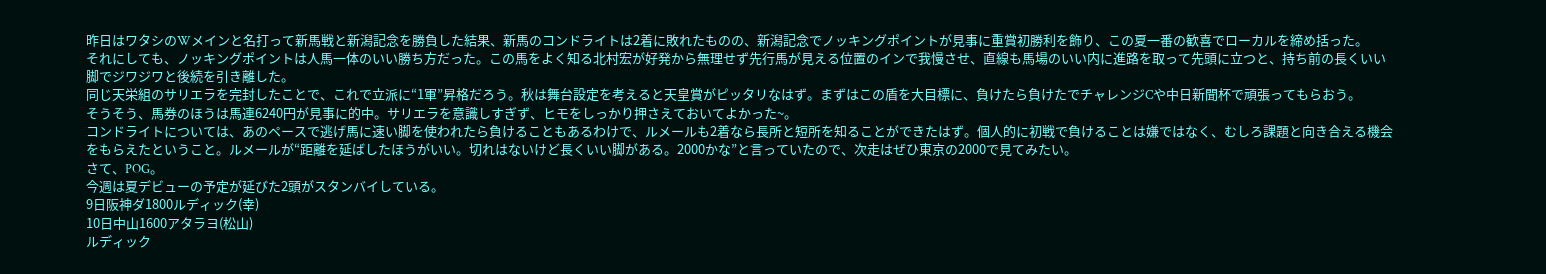昨日はワタシのWメインと名打って新馬戦と新潟記念を勝負した結果、新馬のコンドライトは2着に敗れたものの、新潟記念でノッキングポイントが見事に重賞初勝利を飾り、この夏一番の歓喜でローカルを締め括った。
それにしても、ノッキングポイントは人馬一体のいい勝ち方だった。この馬をよく知る北村宏が好発から無理せず先行馬が見える位置のインで我慢させ、直線も馬場のいい内に進路を取って先頭に立つと、持ち前の長くいい脚でジワジワと後続を引き離した。
同じ天栄組のサリエラを完封したことで、これで立派に“1軍”昇格だろう。秋は舞台設定を考えると天皇賞がピッタリなはず。まずはこの盾を大目標に、負けたら負けたでチャレンジCや中日新聞杯で頑張ってもらおう。
そうそう、馬券のほうは馬連6240円が見事に的中。サリエラを意識しすぎず、ヒモをしっかり押さえておいてよかった~。
コンドライトについては、あのペースで逃げ馬に速い脚を使われたら負けることもあるわけで、ルメールも2着なら長所と短所を知ることができたはず。個人的に初戦で負けることは嫌ではなく、むしろ課題と向き合える機会をもらえたということ。ルメールが“距離を延ばしたほうがいい。切れはないけど長くいい脚がある。2000かな”と言っていたので、次走はぜひ東京の2000で見てみたい。
さて、POG。
今週は夏デビューの予定が延びた2頭がスタンバイしている。
9日阪神ダ1800ルディック(幸)
10日中山1600アタラヨ(松山)
ルディック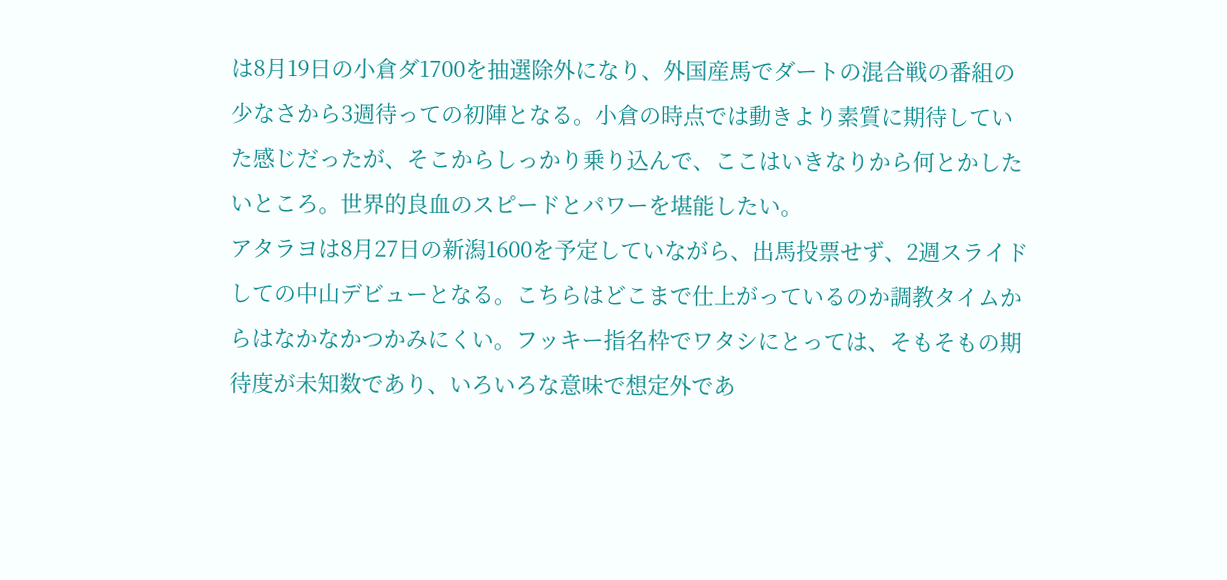は8月19日の小倉ダ1700を抽選除外になり、外国産馬でダートの混合戦の番組の少なさから3週待っての初陣となる。小倉の時点では動きより素質に期待していた感じだったが、そこからしっかり乗り込んで、ここはいきなりから何とかしたいところ。世界的良血のスピードとパワーを堪能したい。
アタラヨは8月27日の新潟1600を予定していながら、出馬投票せず、2週スライドしての中山デビューとなる。こちらはどこまで仕上がっているのか調教タイムからはなかなかつかみにくい。フッキー指名枠でワタシにとっては、そもそもの期待度が未知数であり、いろいろな意味で想定外であ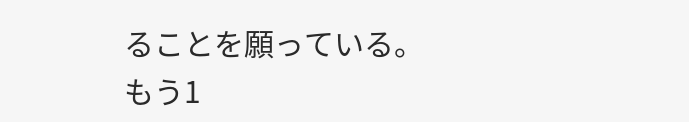ることを願っている。
もう1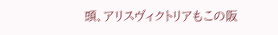頭、アリスヴィクトリアもこの阪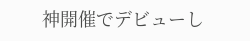神開催でデビューし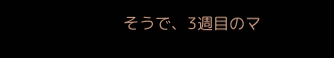そうで、3週目のマ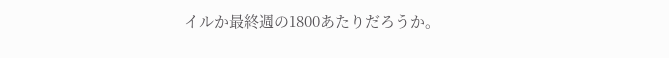イルか最終週の1800あたりだろうか。